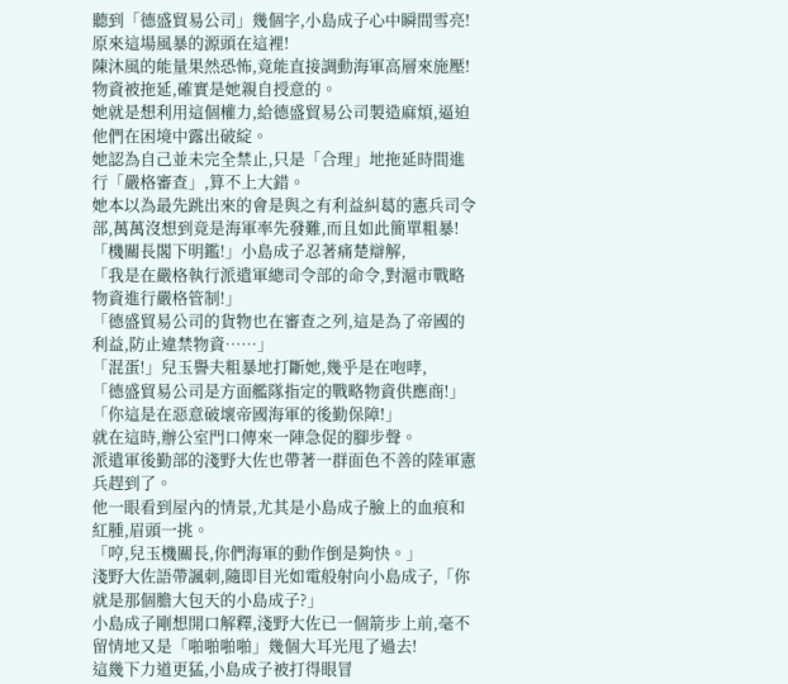聽到「德盛貿易公司」幾個字,小島成子心中瞬間雪亮!
原來這場風暴的源頭在這裡!
陳沐風的能量果然恐怖,竟能直接調動海軍高層來施壓!
物資被拖延,確實是她親自授意的。
她就是想利用這個權力,給德盛貿易公司製造麻煩,逼迫他們在困境中露出破綻。
她認為自己並未完全禁止,只是「合理」地拖延時間進行「嚴格審查」,算不上大錯。
她本以為最先跳出來的會是與之有利益糾葛的憲兵司令部,萬萬沒想到竟是海軍率先發難,而且如此簡單粗暴!
「機關長閣下明鑑!」小島成子忍著痛楚辯解,
「我是在嚴格執行派遣軍總司令部的命令,對滬市戰略物資進行嚴格管制!」
「德盛貿易公司的貨物也在審查之列,這是為了帝國的利益,防止違禁物資……」
「混蛋!」兒玉譽夫粗暴地打斷她,幾乎是在咆哮,
「德盛貿易公司是方面艦隊指定的戰略物資供應商!」
「你這是在惡意破壞帝國海軍的後勤保障!」
就在這時,辦公室門口傳來一陣急促的腳步聲。
派遣軍後勤部的淺野大佐也帶著一群面色不善的陸軍憲兵趕到了。
他一眼看到屋內的情景,尤其是小島成子臉上的血痕和紅腫,眉頭一挑。
「哼,兒玉機關長,你們海軍的動作倒是夠快。」
淺野大佐語帶諷刺,隨即目光如電般射向小島成子,「你就是那個膽大包天的小島成子?」
小島成子剛想開口解釋,淺野大佐已一個箭步上前,毫不留情地又是「啪啪啪啪」幾個大耳光甩了過去!
這幾下力道更猛,小島成子被打得眼冒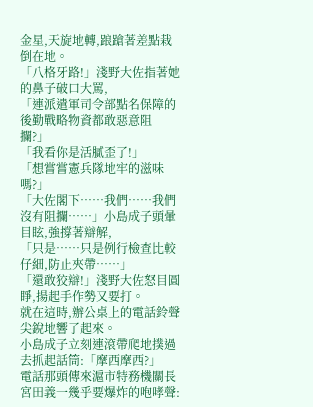金星,天旋地轉,踉蹌著差點栽倒在地。
「八格牙路!」淺野大佐指著她的鼻子破口大罵,
「連派遣軍司令部點名保障的後勤戰略物資都敢惡意阻攔?」
「我看你是活膩歪了!」
「想嘗嘗憲兵隊地牢的滋味嗎?」
「大佐閣下……我們……我們沒有阻攔……」小島成子頭暈目眩,強撐著辯解,
「只是……只是例行檢查比較仔細,防止夾帶……」
「還敢狡辯!」淺野大佐怒目圓睜,揚起手作勢又要打。
就在這時,辦公桌上的電話鈴聲尖銳地響了起來。
小島成子立刻連滾帶爬地撲過去抓起話筒:「摩西摩西?」
電話那頭傳來滬市特務機關長宮田義一幾乎要爆炸的咆哮聲: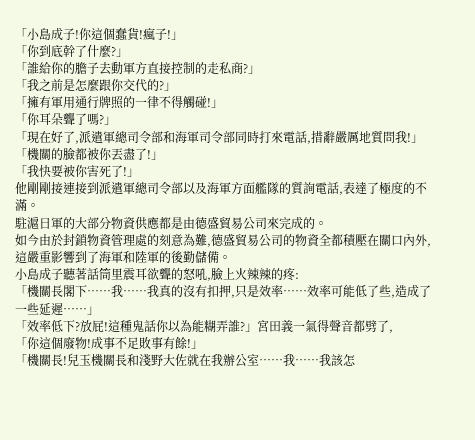「小島成子!你這個蠢貨!瘋子!」
「你到底幹了什麼?」
「誰給你的膽子去動軍方直接控制的走私商?」
「我之前是怎麼跟你交代的?」
「擁有軍用通行牌照的一律不得觸碰!」
「你耳朵聾了嗎?」
「現在好了,派遣軍總司令部和海軍司令部同時打來電話,措辭嚴厲地質問我!」
「機關的臉都被你丟盡了!」
「我快要被你害死了!」
他剛剛接連接到派遣軍總司令部以及海軍方面艦隊的質詢電話,表達了極度的不滿。
駐滬日軍的大部分物資供應都是由德盛貿易公司來完成的。
如今由於封鎖物資管理處的刻意為難,德盛貿易公司的物資全都積壓在關口內外,這嚴重影響到了海軍和陸軍的後勤儲備。
小島成子聽著話筒里震耳欲聾的怒吼,臉上火辣辣的疼:
「機關長閣下……我……我真的沒有扣押,只是效率……效率可能低了些,造成了一些延遲……」
「效率低下?放屁!這種鬼話你以為能糊弄誰?」宮田義一氣得聲音都劈了,
「你這個廢物!成事不足敗事有餘!」
「機關長!兒玉機關長和淺野大佐就在我辦公室……我……我該怎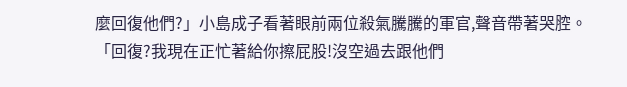麼回復他們?」小島成子看著眼前兩位殺氣騰騰的軍官,聲音帶著哭腔。
「回復?我現在正忙著給你擦屁股!沒空過去跟他們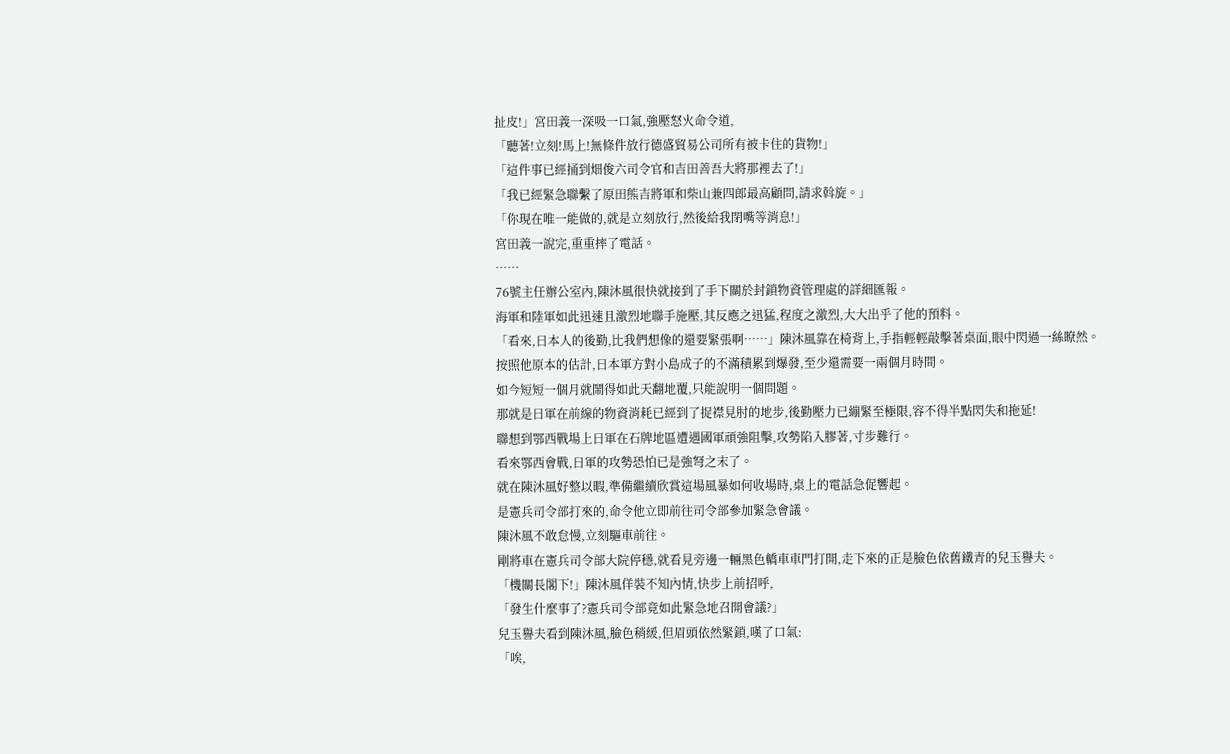扯皮!」宮田義一深吸一口氣,強壓怒火命令道,
「聽著!立刻!馬上!無條件放行德盛貿易公司所有被卡住的貨物!」
「這件事已經捅到畑俊六司令官和吉田善吾大將那裡去了!」
「我已經緊急聯繫了原田熊吉將軍和柴山兼四郎最高顧問,請求斡旋。」
「你現在唯一能做的,就是立刻放行,然後給我閉嘴等消息!」
宮田義一說完,重重摔了電話。
……
76號主任辦公室內,陳沐風很快就接到了手下關於封鎖物資管理處的詳細匯報。
海軍和陸軍如此迅速且激烈地聯手施壓,其反應之迅猛,程度之激烈,大大出乎了他的預料。
「看來,日本人的後勤,比我們想像的還要緊張啊……」陳沐風靠在椅背上,手指輕輕敲擊著桌面,眼中閃過一絲瞭然。
按照他原本的估計,日本軍方對小島成子的不滿積累到爆發,至少還需要一兩個月時間。
如今短短一個月就鬧得如此天翻地覆,只能說明一個問題。
那就是日軍在前線的物資消耗已經到了捉襟見肘的地步,後勤壓力已繃緊至極限,容不得半點閃失和拖延!
聯想到鄂西戰場上日軍在石牌地區遭遇國軍頑強阻擊,攻勢陷入膠著,寸步難行。
看來鄂西會戰,日軍的攻勢恐怕已是強弩之末了。
就在陳沐風好整以暇,準備繼續欣賞這場風暴如何收場時,桌上的電話急促響起。
是憲兵司令部打來的,命令他立即前往司令部參加緊急會議。
陳沐風不敢怠慢,立刻驅車前往。
剛將車在憲兵司令部大院停穩,就看見旁邊一輛黑色轎車車門打開,走下來的正是臉色依舊鐵青的兒玉譽夫。
「機關長閣下!」陳沐風佯裝不知內情,快步上前招呼,
「發生什麼事了?憲兵司令部竟如此緊急地召開會議?」
兒玉譽夫看到陳沐風,臉色稍緩,但眉頭依然緊鎖,嘆了口氣:
「唉,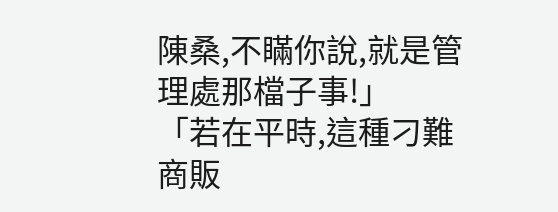陳桑,不瞞你說,就是管理處那檔子事!」
「若在平時,這種刁難商販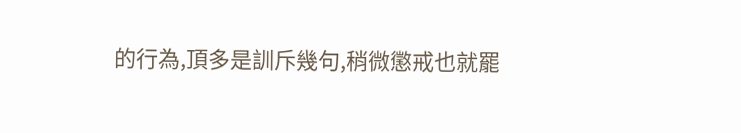的行為,頂多是訓斥幾句,稍微懲戒也就罷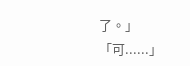了。」
「可......」